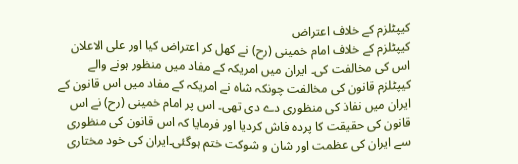کیپٹلزم کے خلاف اعتراض
کیپٹلزم کے خلاف امام خمینی (رح) نے کھل کر اعتراض کیا اور علی الاعلان اس کی مخالفت کی۔ ایران میں امریکہ کے مفاد میں منظور ہونے والے کیپٹلزم قانون کی مخالفت چونکہ شاہ نے امریکہ کے مفاد میں اس قانون کے ایران میں نفاذ کی منظوری دے دی تھی۔ اس پر امام خمینی (رح) نے اس قانون کی حقیقت کا پردہ فاش کردیا اور فرمایا کہ اس قانون کی منظوری سے ایران کی عظمت اور شان و شوکت ختم ہوگئی۔ایران کی خود مختاری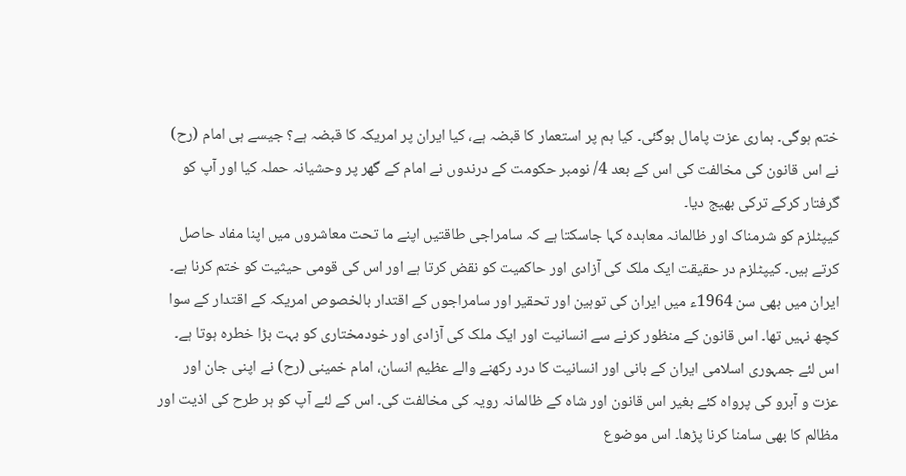ختم ہوگی۔ ہماری عزت پامال ہوگئی۔ کیا ہم پر استعمار کا قبضہ ہے، کیا ایران پر امریکہ کا قبضہ ہے؟ جیسے ہی امام (رح) نے اس قانون کی مخالفت کی اس کے بعد 4/ نومبر حکومت کے درندوں نے امام کے گھر پر وحشیانہ حملہ کیا اور آپ کو گرفتار کرکے ترکی بھیج دیا۔
کیپٹلزم کو شرمناک اور ظالمانہ معاہدہ کہا جاسکتا ہے کہ سامراجی طاقتیں اپنے ما تحت معاشروں میں اپنا مفاد حاصل کرتے ہیں۔ کیپٹلزم در حقیقت ایک ملک کی آزادی اور حاکمیت کو نقض کرتا ہے اور اس کی قومی حیثیت کو ختم کرنا ہے۔ ایران میں بھی سن 1964ء میں ایران کی توہین اور تحقیر اور سامراجوں کے اقتدار بالخصوص امریکہ کے اقتدار کے سوا کچھ نہیں تھا۔ اس قانون کے منظور کرنے سے انسانیت اور ایک ملک کی آزادی اور خودمختاری کو بہت بڑا خطرہ ہوتا ہے۔ اس لئے جمہوری اسلامی ایران کے بانی اور انسانیت کا درد رکھنے والے عظیم انسان، امام خمینی (رح) نے اپنی جان اور عزت و آبرو کی پرواہ کئے بغیر اس قانون اور شاہ کے ظالمانہ رویہ کی مخالفت کی۔ اس کے لئے آپ کو ہر طرح کی اذیت اور مظالم کا بھی سامنا کرنا پڑھا۔ اس موضوع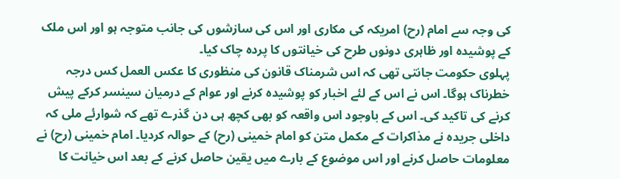کی وجہ سے امام (رح) امریکہ کی مکاری اور اس کی سازشوں کی جانب متوجہ ہو اور اس ملک کے پوشیدہ اور ظاہری دونوں طرح کی خیانتوں کا پردہ چاک کیا۔
پہلوی حکومت جانتی تھی کہ اس شرمناک قانون کی منظوری کا عکس العمل کس درجہ خطرناک ہوگا۔ اس نے اس کے لئے اخبار کو پوشیدہ کرنے اور عوام کے درمیان سینسر کرکے پیش کرنے کی تاکید کی۔ اس کے باوجود اس واقعہ کو بھی کچھ ہی دن گذرے تھے کہ شوارئے ملی کہ داخلی جریدہ نے مذاکرات کے مکمل متن کو امام خمینی (رح) کے حوالہ کردیا۔ امام خمینی (رح) نے معلومات حاصل کرنے اور اس موضوع کے بارے میں یقین حاصل کرنے کے بعد اس خیانت کا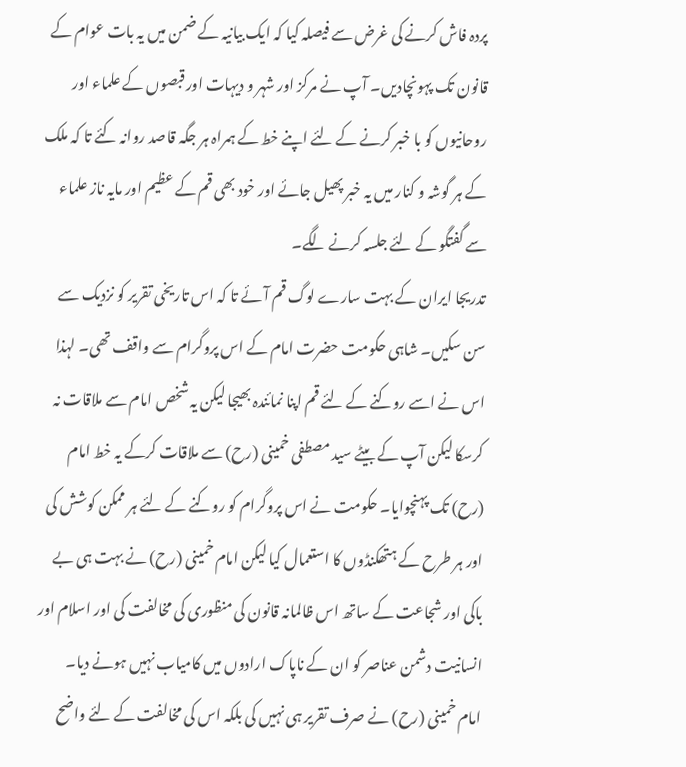پردہ فاش کرنے کی غرض سے فیصلہ کیا کہ ایک بیانیہ کے ضمن میں یہ بات عوام کے قانون تک پہونچادیں۔ آپ نے مرکز اور شہر و دیہات اور قبصوں کے علماء اور روحانیوں کو با خبر کرنے کے لئے اپنے خط کے ہمراہ ہر جگہ قاصد روانہ کئے تا کہ ملک کے ہر گوشہ و کنار میں یہ خبر پھیل جائے اور خود بھی قم کے عظیم اور مایہ ناز علماء سے گفتگو کے لئے جلسہ کرنے لگے۔
تدریجا ایران کے بہت سارے لوگ قم آئے تا کہ اس تاریخی تقریر کو نزدیک سے سن سکیں۔ شاہی حکومت حضرت امام کے اس پروگرام سے واقف تھی۔ لہذا اس نے اسے روکنے کے لئے قم اپنا نمائندہ بھیجا لیکن یہ شخص امام سے ملاقات نہ کرسکا لیکن آپ کے بیٹے سید مصطفی خمینی (رح) سے ملاقات کرکے یہ خط امام (رح) تک پہنچوایا۔ حکومت نے اس پروگرام کو روکنے کے لئے ہر ممکن کوشش کی اور ہر طرح کے ہتھکنڈوں کا استعمال کیا لیکن امام خمینی (رح) نے بہت ہی بے باکی اور شجاعت کے ساتھ اس ظالمانہ قانون کی منظوری کی مخالفت کی اور اسلام اور انسانیت دشمن عناصر کو ان کے ناپاک ارادوں میں کامیاب نہیں ہونے دیا۔
امام خمینی (رح) نے صرف تقریر ہی نہیں کی بلکہ اس کی مخالفت کے لئے واضح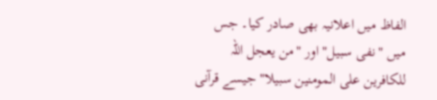الفاظ میں اعلانیہ بھی صادر کیا۔ جس میں "نفی سبیل" اور "من یعجل اللہ للکافرین علی المومنین سبیلا" جیسے قرآنی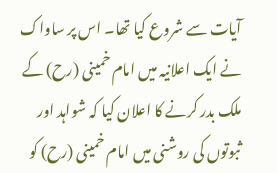آیات سے شروع کیا تھا۔ اس پر ساواک نے ایک اعلانیہ میں امام خمینی (رح) کے ملک بدر کرنے کا اعلان کیا کہ شواہد اور ثبوتوں کی روشنی میں امام خمینی (رح) کو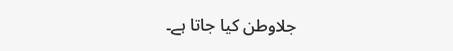جلاوطن کیا جاتا ہے۔